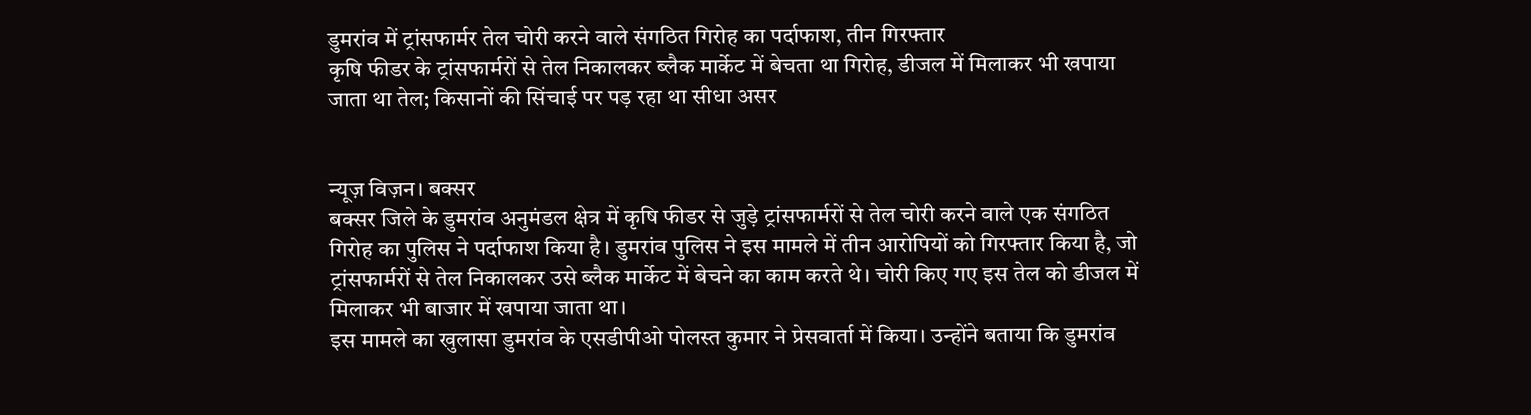डुमरांव में ट्रांसफार्मर तेल चोरी करने वाले संगठित गिरोह का पर्दाफाश, तीन गिरफ्तार
कृषि फीडर के ट्रांसफार्मरों से तेल निकालकर ब्लैक मार्केट में बेचता था गिरोह, डीजल में मिलाकर भी खपाया जाता था तेल; किसानों की सिंचाई पर पड़ रहा था सीधा असर


न्यूज़ विज़न। बक्सर
बक्सर जिले के डुमरांव अनुमंडल क्षेत्र में कृषि फीडर से जुड़े ट्रांसफार्मरों से तेल चोरी करने वाले एक संगठित गिरोह का पुलिस ने पर्दाफाश किया है। डुमरांव पुलिस ने इस मामले में तीन आरोपियों को गिरफ्तार किया है, जो ट्रांसफार्मरों से तेल निकालकर उसे ब्लैक मार्केट में बेचने का काम करते थे। चोरी किए गए इस तेल को डीजल में मिलाकर भी बाजार में खपाया जाता था।
इस मामले का खुलासा डुमरांव के एसडीपीओ पोलस्त कुमार ने प्रेसवार्ता में किया। उन्होंने बताया कि डुमरांव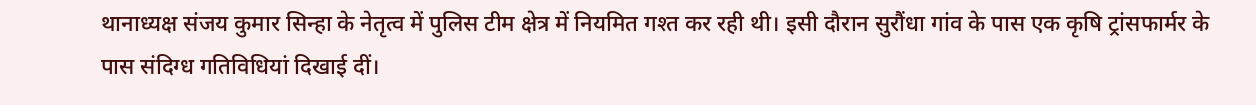थानाध्यक्ष संजय कुमार सिन्हा के नेतृत्व में पुलिस टीम क्षेत्र में नियमित गश्त कर रही थी। इसी दौरान सुरौंधा गांव के पास एक कृषि ट्रांसफार्मर के पास संदिग्ध गतिविधियां दिखाई दीं।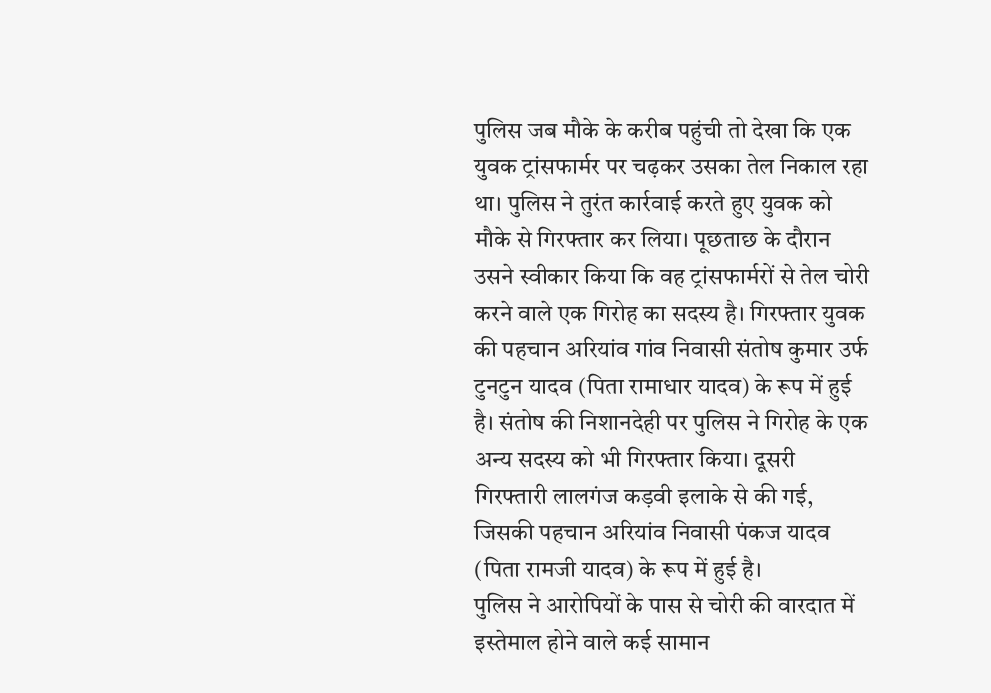पुलिस जब मौके के करीब पहुंची तो देखा कि एक युवक ट्रांसफार्मर पर चढ़कर उसका तेल निकाल रहा था। पुलिस ने तुरंत कार्रवाई करते हुए युवक को मौके से गिरफ्तार कर लिया। पूछताछ के दौरान उसने स्वीकार किया कि वह ट्रांसफार्मरों से तेल चोरी करने वाले एक गिरोह का सदस्य है। गिरफ्तार युवक की पहचान अरियांव गांव निवासी संतोष कुमार उर्फ टुनटुन यादव (पिता रामाधार यादव) के रूप में हुई है। संतोष की निशानदेही पर पुलिस ने गिरोह के एक अन्य सदस्य को भी गिरफ्तार किया। दूसरी गिरफ्तारी लालगंज कड़वी इलाके से की गई, जिसकी पहचान अरियांव निवासी पंकज यादव (पिता रामजी यादव) के रूप में हुई है।
पुलिस ने आरोपियों के पास से चोरी की वारदात में इस्तेमाल होने वाले कई सामान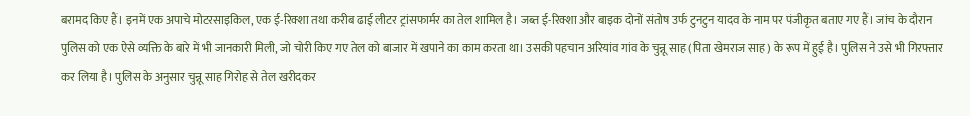बरामद किए हैं। इनमें एक अपाचे मोटरसाइकिल, एक ई-रिक्शा तथा करीब ढाई लीटर ट्रांसफार्मर का तेल शामिल है। जब्त ई-रिक्शा और बाइक दोनों संतोष उर्फ टुनटुन यादव के नाम पर पंजीकृत बताए गए हैं। जांच के दौरान पुलिस को एक ऐसे व्यक्ति के बारे में भी जानकारी मिली, जो चोरी किए गए तेल को बाजार में खपाने का काम करता था। उसकी पहचान अरियांव गांव के चुन्नू साह (पिता खेमराज साह) के रूप में हुई है। पुलिस ने उसे भी गिरफ्तार कर लिया है। पुलिस के अनुसार चुन्नू साह गिरोह से तेल खरीदकर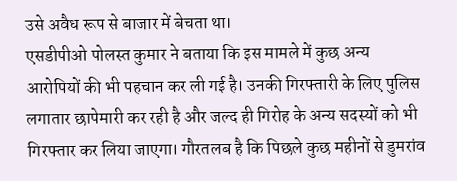उसे अवैध रूप से बाजार में बेचता था।
एसडीपीओ पोलस्त कुमार ने बताया कि इस मामले में कुछ अन्य आरोपियों की भी पहचान कर ली गई है। उनकी गिरफ्तारी के लिए पुलिस लगातार छापेमारी कर रही है और जल्द ही गिरोह के अन्य सदस्यों को भी गिरफ्तार कर लिया जाएगा। गौरतलब है कि पिछले कुछ महीनों से डुमरांव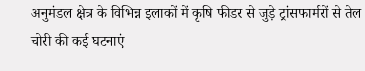अनुमंडल क्षेत्र के विभिन्न इलाकों में कृषि फीडर से जुड़े ट्रांसफार्मरों से तेल चोरी की कई घटनाएं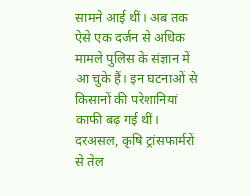सामने आई थीं। अब तक ऐसे एक दर्जन से अधिक मामले पुलिस के संज्ञान में आ चुके हैं। इन घटनाओं से किसानों की परेशानियां काफी बढ़ गई थीं। दरअसल, कृषि ट्रांसफार्मरों से तेल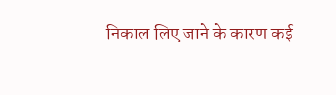निकाल लिए जाने के कारण कई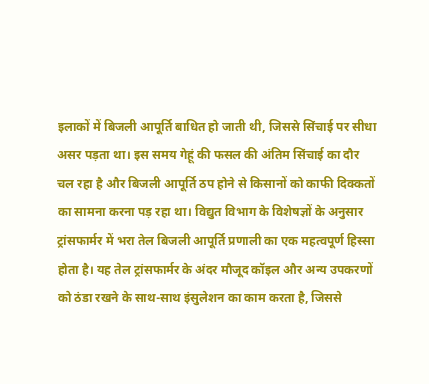इलाकों में बिजली आपूर्ति बाधित हो जाती थी, जिससे सिंचाई पर सीधा असर पड़ता था। इस समय गेहूं की फसल की अंतिम सिंचाई का दौर चल रहा है और बिजली आपूर्ति ठप होने से किसानों को काफी दिक्कतों का सामना करना पड़ रहा था। विद्युत विभाग के विशेषज्ञों के अनुसार ट्रांसफार्मर में भरा तेल बिजली आपूर्ति प्रणाली का एक महत्वपूर्ण हिस्सा होता है। यह तेल ट्रांसफार्मर के अंदर मौजूद कॉइल और अन्य उपकरणों को ठंडा रखने के साथ-साथ इंसुलेशन का काम करता है, जिससे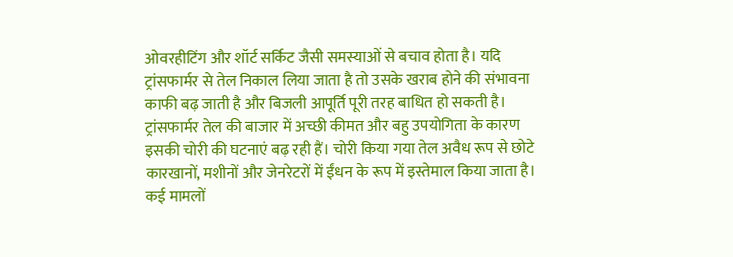ओवरहीटिंग और शॉर्ट सर्किट जैसी समस्याओं से बचाव होता है। यदि ट्रांसफार्मर से तेल निकाल लिया जाता है तो उसके खराब होने की संभावना काफी बढ़ जाती है और बिजली आपूर्ति पूरी तरह बाधित हो सकती है। ट्रांसफार्मर तेल की बाजार में अच्छी कीमत और बहु उपयोगिता के कारण इसकी चोरी की घटनाएं बढ़ रही हैं। चोरी किया गया तेल अवैध रूप से छोटे कारखानों, मशीनों और जेनरेटरों में ईंधन के रूप में इस्तेमाल किया जाता है। कई मामलों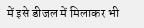में इसे डीजल में मिलाकर भी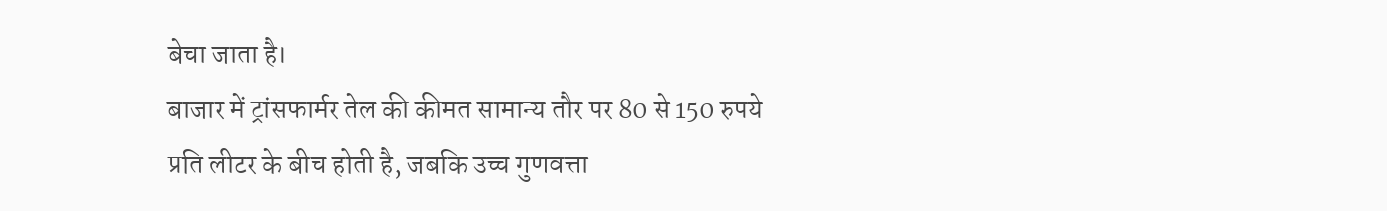बेचा जाता है।
बाजार में ट्रांसफार्मर तेल की कीमत सामान्य तौर पर 80 से 150 रुपये प्रति लीटर के बीच होती है, जबकि उच्च गुणवत्ता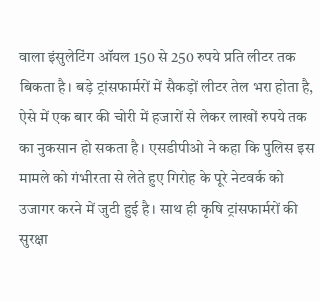वाला इंसुलेटिंग ऑयल 150 से 250 रुपये प्रति लीटर तक बिकता है। बड़े ट्रांसफार्मरों में सैकड़ों लीटर तेल भरा होता है, ऐसे में एक बार की चोरी में हजारों से लेकर लाखों रुपये तक का नुकसान हो सकता है। एसडीपीओ ने कहा कि पुलिस इस मामले को गंभीरता से लेते हुए गिरोह के पूरे नेटवर्क को उजागर करने में जुटी हुई है। साथ ही कृषि ट्रांसफार्मरों की सुरक्षा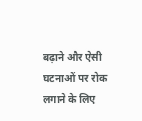बढ़ाने और ऐसी घटनाओं पर रोक लगाने के लिए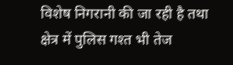विशेष निगरानी की जा रही है तथा क्षेत्र में पुलिस गश्त भी तेज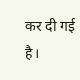कर दी गई है।